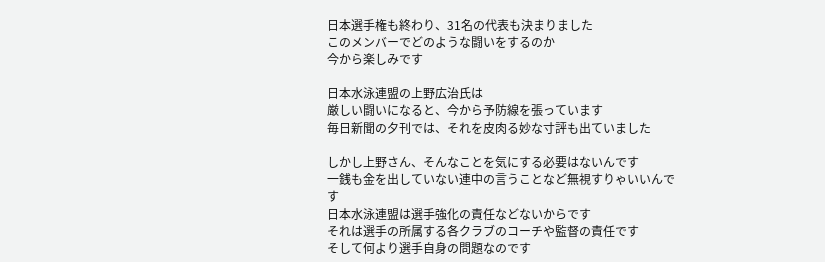日本選手権も終わり、31名の代表も決まりました
このメンバーでどのような闘いをするのか
今から楽しみです

日本水泳連盟の上野広治氏は
厳しい闘いになると、今から予防線を張っています
毎日新聞の夕刊では、それを皮肉る妙な寸評も出ていました

しかし上野さん、そんなことを気にする必要はないんです
一銭も金を出していない連中の言うことなど無視すりゃいいんです
日本水泳連盟は選手強化の責任などないからです
それは選手の所属する各クラブのコーチや監督の責任です
そして何より選手自身の問題なのです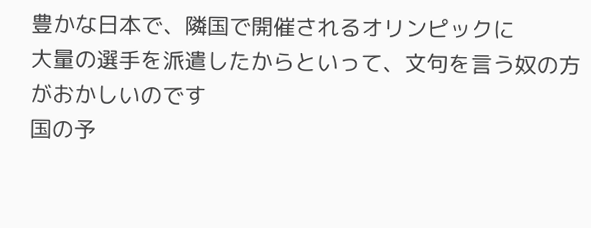豊かな日本で、隣国で開催されるオリンピックに
大量の選手を派遣したからといって、文句を言う奴の方がおかしいのです
国の予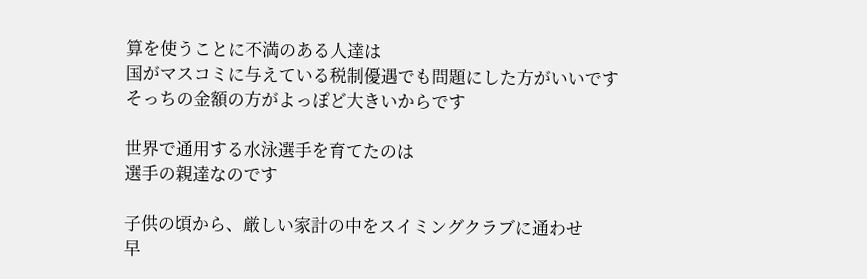算を使うことに不満のある人達は
国がマスコミに与えている税制優遇でも問題にした方がいいです
そっちの金額の方がよっぽど大きいからです

世界で通用する水泳選手を育てたのは
選手の親達なのです

子供の頃から、厳しい家計の中をスイミングクラブに通わせ
早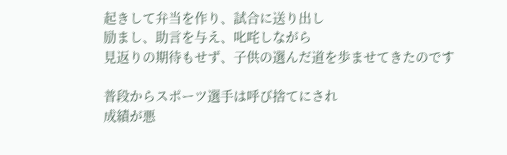起きして弁当を作り、試合に送り出し
励まし、助言を与え、叱咤しながら
見返りの期待もせず、子供の選んだ道を歩ませてきたのです

普段からスポーツ選手は呼び捨てにされ
成績が悪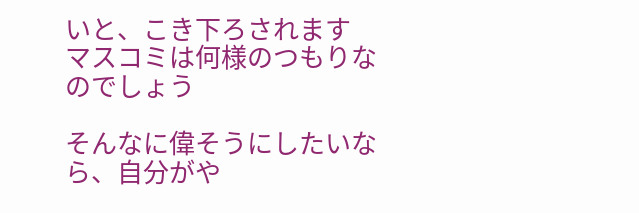いと、こき下ろされます
マスコミは何様のつもりなのでしょう

そんなに偉そうにしたいなら、自分がや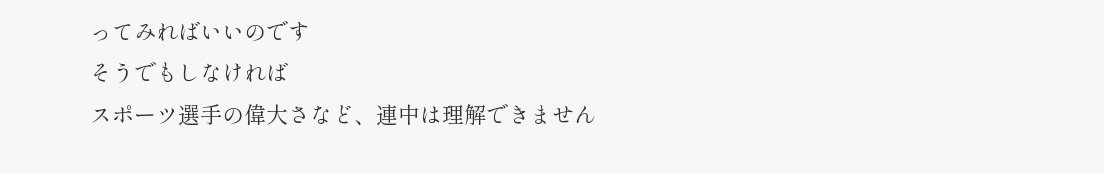ってみればいいのです
そうでもしなければ
スポーツ選手の偉大さなど、連中は理解できません